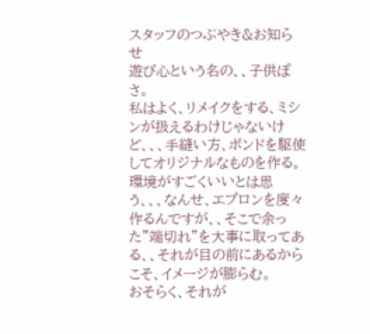スタッフのつぶやき&お知らせ
遊び心という名の、、子供ぽさ。
私はよく、リメイクをする、ミシンが扱えるわけじゃないけど、、、手縫い方、ボンドを駆使してオリジナルなものを作る。
環境がすごくいいとは思う、、、なんせ、エプロンを度々作るんですが、、そこで余った”端切れ”を大事に取ってある、、それが目の前にあるからこそ、イメージが膨らむ。
おそらく、それが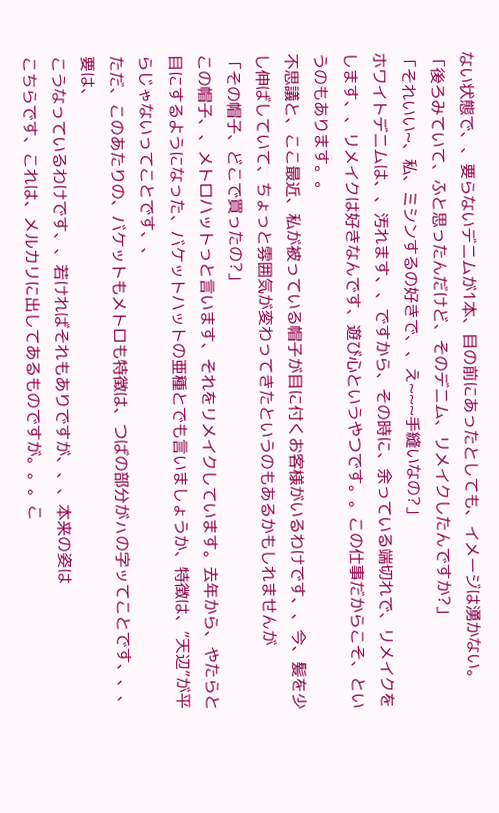ない状態で、、要らないデニムが1本、目の前にあったとしても、イメージは湧かない。
「後ろみていて、ふと思ったんだけど、そのデニム、リメイクしたんですか?」
「それいい~、私、ミシンするの好きで、、え~~~手縫いなの?」
ホワイトデニムは、、汚れます、、ですから、その時に、余っている端切れで、リメイクをします、、リメイクは好きなんです、遊び心というやつです。。この仕事だからこそ、というのもあります。。
不思議と、ここ最近、私が被っている帽子が目に付くお客様がいるわけです、、今、髪を少し伸ばしていて、ちょっと雰囲気が変わってきたというのもあるかもしれませんが
「その帽子、どこで買ったの?」
この帽子、、メトロハットっと言います、それをリメイクしています。去年から、やたらと目にするようになった、バケットハットの亜種とでも言いましょうか、特徴は、”天辺”が平らじゃないってことです、、
ただ、このあたりの、バケットもメトロも特徴は、つばの部分がㇵの字ッてことです、、、要は、
こうなっているわけです、、若ければそれもありですが、、、本来の姿は
こちらです、これは、メルカリに出してあるものですが。。。こ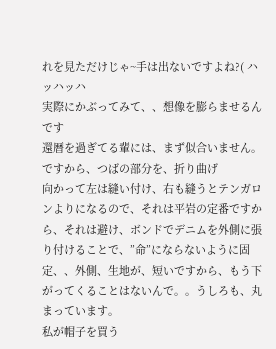れを見ただけじゃ~手は出ないですよね?( ハッハッハ
実際にかぶってみて、、想像を膨らませるんです
還暦を過ぎてる輩には、まず似合いません。ですから、つばの部分を、折り曲げ
向かって左は縫い付け、右も縫うとテンガロンよりになるので、それは平岩の定番ですから、それは避け、ボンドでデニムを外側に張り付けることで、”命”にならないように固定、、外側、生地が、短いですから、もう下がってくることはないんで。。うしろも、丸まっています。
私が帽子を買う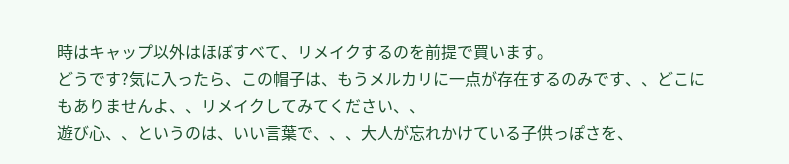時はキャップ以外はほぼすべて、リメイクするのを前提で買います。
どうです?気に入ったら、この帽子は、もうメルカリに一点が存在するのみです、、どこにもありませんよ、、リメイクしてみてください、、
遊び心、、というのは、いい言葉で、、、大人が忘れかけている子供っぽさを、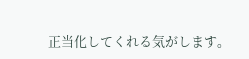正当化してくれる気がします。